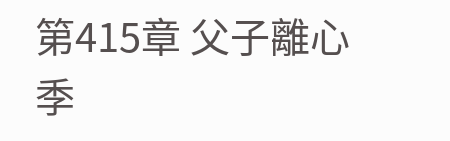第415章 父子離心
季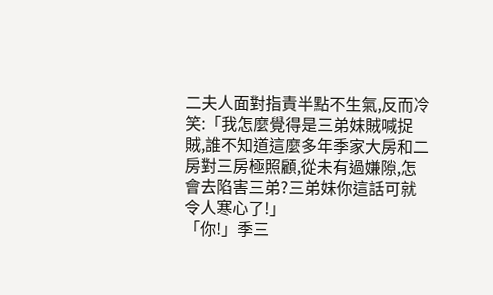二夫人面對指責半點不生氣,反而冷笑:「我怎麼覺得是三弟妹賊喊捉賊,誰不知道這麼多年季家大房和二房對三房極照顧,從未有過嫌隙,怎會去陷害三弟?三弟妹你這話可就令人寒心了!」
「你!」季三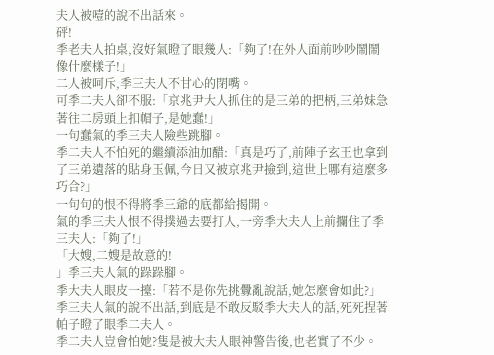夫人被噎的說不出話來。
砰!
季老夫人拍桌,沒好氣瞪了眼幾人:「夠了!在外人面前吵吵鬧鬧像什麼樣子!」
二人被呵斥,季三夫人不甘心的閉嘴。
可季二夫人卻不服:「京兆尹大人抓住的是三弟的把柄,三弟妹急著往二房頭上扣帽子,是她蠢!」
一句蠢氣的季三夫人險些跳腳。
季二夫人不怕死的繼續添油加醋:「真是巧了,前陣子玄王也拿到了三弟遺落的貼身玉佩,今日又被京兆尹撿到,這世上哪有這麼多巧合?」
一句句的恨不得將季三爺的底都給揭開。
氣的季三夫人恨不得撲過去要打人,一旁季大夫人上前攔住了季三夫人:「夠了!」
「大嫂,二嫂是故意的!
」季三夫人氣的跺跺腳。
季大夫人眼皮一擡:「若不是你先挑釁亂說話,她怎麼會如此?」
季三夫人氣的說不出話,到底是不敢反駁季大夫人的話,死死捏著帕子瞪了眼季二夫人。
季二夫人豈會怕她?隻是被大夫人眼神警告後,也老實了不少。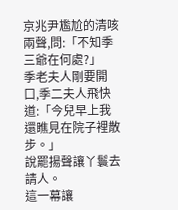京兆尹尷尬的清咳兩聲,問:「不知季三爺在何處?」
季老夫人剛要開口,季二夫人飛快道:「今兒早上我還瞧見在院子裡散步。」
說罷揚聲讓丫鬟去請人。
這一幕讓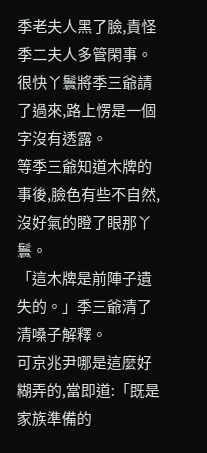季老夫人黑了臉,責怪季二夫人多管閑事。
很快丫鬟將季三爺請了過來,路上愣是一個字沒有透露。
等季三爺知道木牌的事後,臉色有些不自然,沒好氣的瞪了眼那丫鬟。
「這木牌是前陣子遺失的。」季三爺清了清嗓子解釋。
可京兆尹哪是這麼好糊弄的,當即道:「既是家族準備的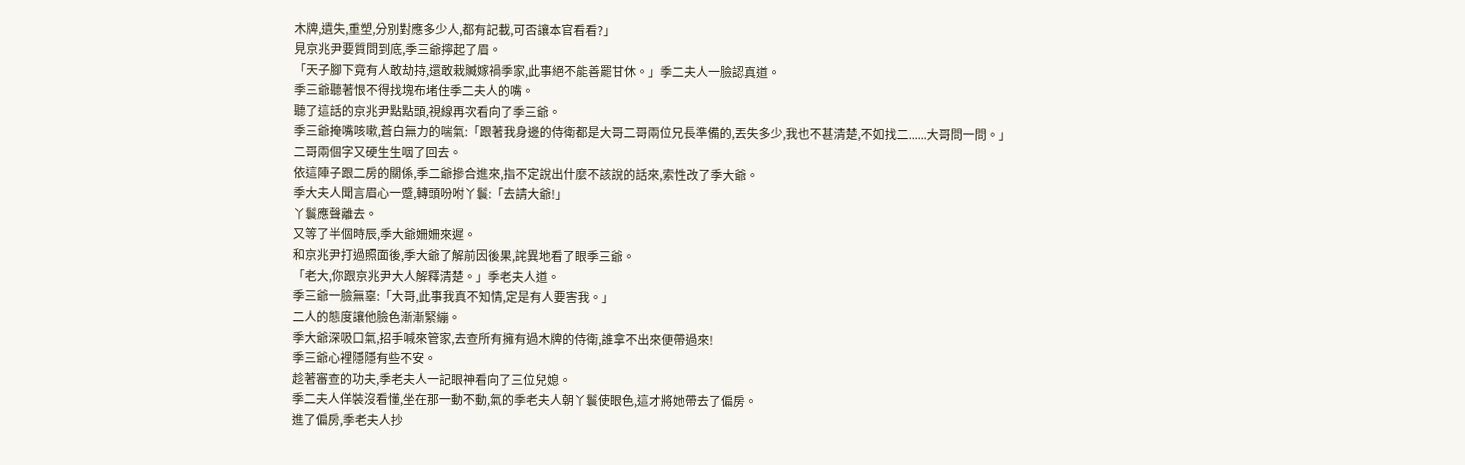木牌,遺失,重塑,分別對應多少人,都有記載,可否讓本官看看?」
見京兆尹要質問到底,季三爺擰起了眉。
「天子腳下竟有人敢劫持,還敢栽贓嫁禍季家,此事絕不能善罷甘休。」季二夫人一臉認真道。
季三爺聽著恨不得找塊布堵住季二夫人的嘴。
聽了這話的京兆尹點點頭,視線再次看向了季三爺。
季三爺掩嘴咳嗽,蒼白無力的喘氣:「跟著我身邊的侍衛都是大哥二哥兩位兄長準備的,丟失多少,我也不甚清楚,不如找二......大哥問一問。」
二哥兩個字又硬生生咽了回去。
依這陣子跟二房的關係,季二爺摻合進來,指不定說出什麼不該說的話來,索性改了季大爺。
季大夫人聞言眉心一蹙,轉頭吩咐丫鬟:「去請大爺!」
丫鬟應聲離去。
又等了半個時辰,季大爺姍姍來遲。
和京兆尹打過照面後,季大爺了解前因後果,詫異地看了眼季三爺。
「老大,你跟京兆尹大人解釋清楚。」季老夫人道。
季三爺一臉無辜:「大哥,此事我真不知情,定是有人要害我。」
二人的態度讓他臉色漸漸緊繃。
季大爺深吸口氣,招手喊來管家,去查所有擁有過木牌的侍衛,誰拿不出來便帶過來!
季三爺心裡隱隱有些不安。
趁著審查的功夫,季老夫人一記眼神看向了三位兒媳。
季二夫人佯裝沒看懂,坐在那一動不動,氣的季老夫人朝丫鬟使眼色,這才將她帶去了偏房。
進了偏房,季老夫人抄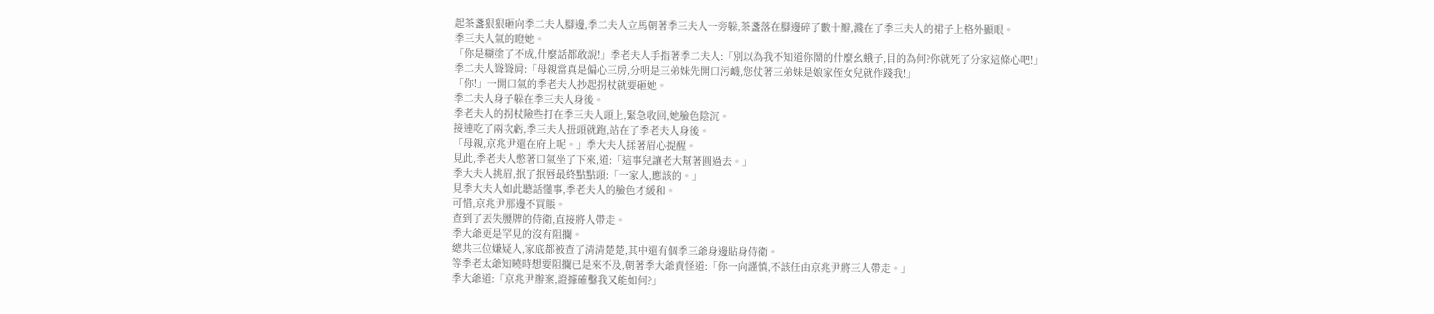起茶盞狠狠砸向季二夫人腳邊,季二夫人立馬朝著季三夫人一旁躲,茶盞落在腳邊碎了數十瓣,濺在了季三夫人的裙子上格外顯眼。
季三夫人氣的瞪她。
「你是糊塗了不成,什麼話都敢說!」季老夫人手指著季二夫人:「別以為我不知道你鬧的什麼幺蛾子,目的為何?你就死了分家這條心吧!」
季二夫人聳聳肩:「母親當真是偏心三房,分明是三弟妹先開口污衊,您仗著三弟妹是娘家侄女兒就作踐我!」
「你!」一開口氣的季老夫人抄起拐杖就要砸她。
季二夫人身子躲在季三夫人身後。
季老夫人的拐杖險些打在季三夫人頭上,緊急收回,她臉色陰沉。
接連吃了兩次虧,季三夫人扭頭就跑,站在了季老夫人身後。
「母親,京兆尹還在府上呢。」季大夫人揉著眉心提醒。
見此,季老夫人憋著口氣坐了下來,道:「這事兒讓老大幫著圓過去。」
季大夫人挑眉,抿了抿唇最終點點頭:「一家人,應該的。」
見季大夫人如此聽話懂事,季老夫人的臉色才緩和。
可惜,京兆尹那邊不買賬。
查到了丟失腰牌的侍衛,直接將人帶走。
季大爺更是罕見的沒有阻攔。
總共三位嫌疑人,家底都被查了清清楚楚,其中還有個季三爺身邊貼身侍衛。
等季老太爺知曉時想要阻攔已是來不及,朝著季大爺責怪道:「你一向謹慎,不該任由京兆尹將三人帶走。」
季大爺道:「京兆尹辦案,證據確鑿我又能如何?」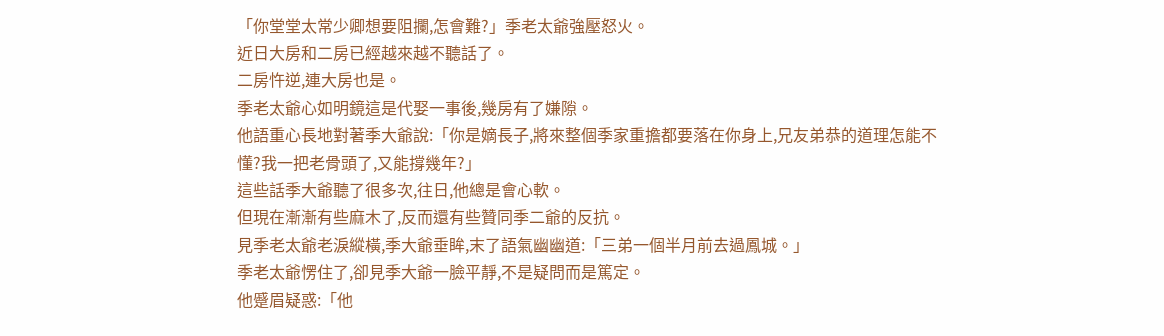「你堂堂太常少卿想要阻攔,怎會難?」季老太爺強壓怒火。
近日大房和二房已經越來越不聽話了。
二房忤逆,連大房也是。
季老太爺心如明鏡這是代娶一事後,幾房有了嫌隙。
他語重心長地對著季大爺說:「你是嫡長子,將來整個季家重擔都要落在你身上,兄友弟恭的道理怎能不懂?我一把老骨頭了,又能撐幾年?」
這些話季大爺聽了很多次,往日,他總是會心軟。
但現在漸漸有些麻木了,反而還有些贊同季二爺的反抗。
見季老太爺老淚縱橫,季大爺垂眸,末了語氣幽幽道:「三弟一個半月前去過鳳城。」
季老太爺愣住了,卻見季大爺一臉平靜,不是疑問而是篤定。
他蹙眉疑惑:「他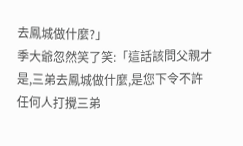去鳳城做什麼?」
季大爺忽然笑了笑:「這話該問父親才是,三弟去鳳城做什麼,是您下令不許任何人打攪三弟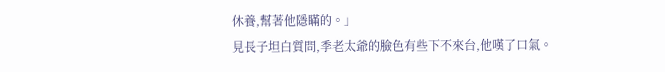休養,幫著他隱瞞的。」
見長子坦白質問,季老太爺的臉色有些下不來台,他嘆了口氣。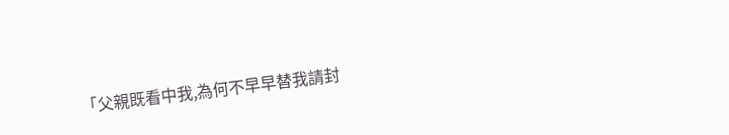「父親既看中我,為何不早早替我請封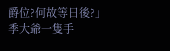爵位?何故等日後?」
季大爺一隻手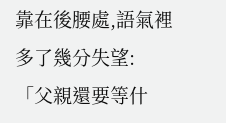靠在後腰處,語氣裡多了幾分失望:
「父親還要等什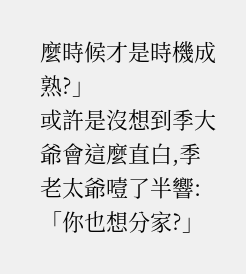麼時候才是時機成熟?」
或許是沒想到季大爺會這麼直白,季老太爺噎了半響:「你也想分家?」